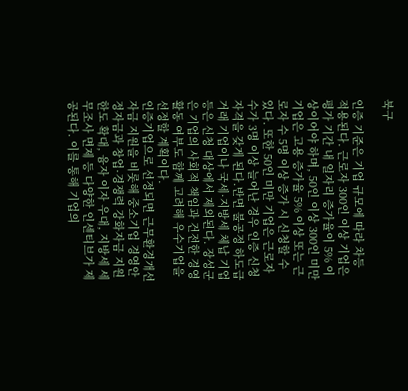북구

인증 기준은 기업 규모에 따라 차등 적용된다. 근로자 300인 이상 기업은 평가 기간 내 일자리 증가율이 5% 이상이어야 하며, 50인 이상 300인 미만 기업은 고용 증가율 5% 이상 또는 근로자 수 5명 이상 증가 시 신청할 수 있다. 또한 50인 미만 기업은 근로자 수가 3명 이상 늘어난 경우 인증 신청 자격을 갖게 된다.반면 불공정 하도급 거래 기업이나 국세·지방세 체납 기업 등은 신청 대상에서 제외된다. 장성군은 기업의 사회적 책임과 건전한 경영 활동 여부도 함께 고려해 우수기업을 선정할 계획이다.
인증기업으로 선정되면 근무환경개선자금 지원을 비롯해 중소기업 경영안정자금과 창업·경쟁력 강화자금 지원 한도 확대, 융자 이자 우대, 지방세 세무조사 면제 등 다양한 인센티브가 제공된다. 이를 통해 기업의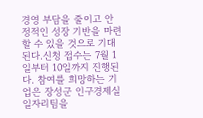경영 부담을 줄이고 안정적인 성장 기반을 마련할 수 있을 것으로 기대된다.신청 접수는 7월 1일부터 10일까지 진행된다. 참여를 희망하는 기업은 장성군 인구경제실 일자리팀을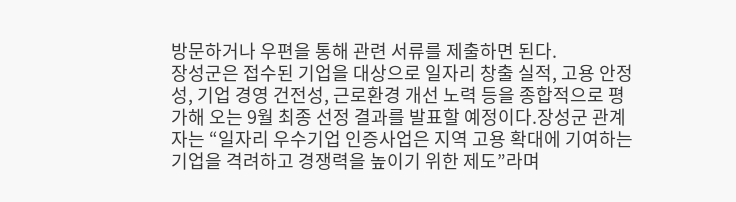방문하거나 우편을 통해 관련 서류를 제출하면 된다.
장성군은 접수된 기업을 대상으로 일자리 창출 실적, 고용 안정성, 기업 경영 건전성, 근로환경 개선 노력 등을 종합적으로 평가해 오는 9월 최종 선정 결과를 발표할 예정이다.장성군 관계자는 “일자리 우수기업 인증사업은 지역 고용 확대에 기여하는 기업을 격려하고 경쟁력을 높이기 위한 제도”라며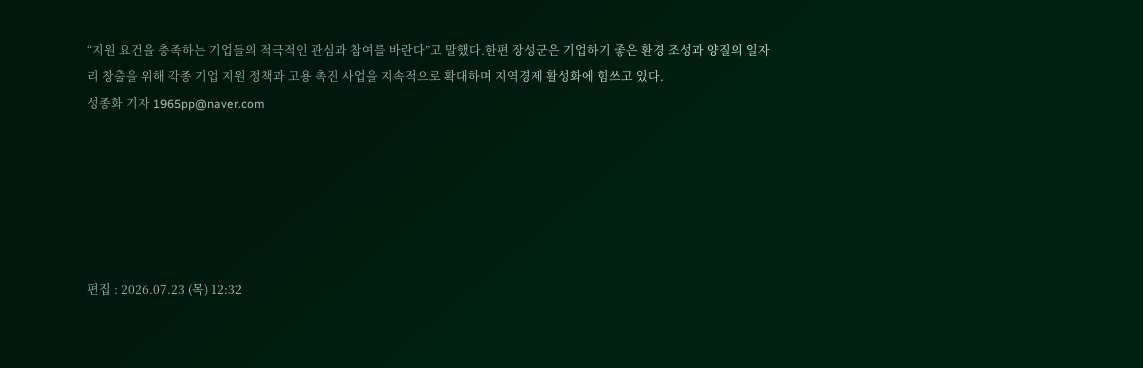“지원 요건을 충족하는 기업들의 적극적인 관심과 참여를 바란다”고 말했다.한편 장성군은 기업하기 좋은 환경 조성과 양질의 일자리 창출을 위해 각종 기업 지원 정책과 고용 촉진 사업을 지속적으로 확대하며 지역경제 활성화에 힘쓰고 있다.
성종화 기자 1965pp@naver.com






편집 : 2026.07.23 (목) 12:32